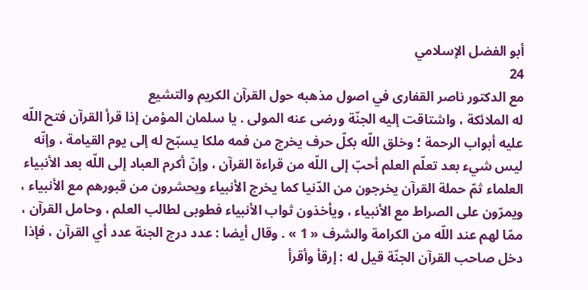أبو الفضل الإسلامي
24
مع الدكتور ناصر القفارى في اصول مذهبه حول القرآن الكريم والتشيع
له الملائكة ، واشتاقت إليه الجنّة ورضى عنه المولى . يا سلمان المؤمن إذا قرأ القرآن فتح اللّه عليه أبواب الرحمة ؛ وخلق اللّه بكلّ حرف يخرج من فمه ملكا يسبّح له إلى يوم القيامة ، وإنّه ليس شيء بعد تعلّم العلم أحبّ إلى اللّه من قراءة القرآن ، وإنّ أكرم العباد إلى اللّه بعد الأنبياء العلماء ثمّ حملة القرآن يخرجون من الدّنيا كما يخرج الأنبياء ويحشرون من قبورهم مع الأنبياء ، ويمرّون على الصراط مع الأنبياء ، ويأخذون ثواب الأنبياء فطوبى لطالب العلم ، وحامل القرآن ، ممّا لهم عند اللّه من الكرامة والشرف « 1 » . وقال أيضا : عدد درج الجنة عدد أي القرآن ، فإذا دخل صاحب القرآن الجنّة قيل له : إرقأ وأقرأ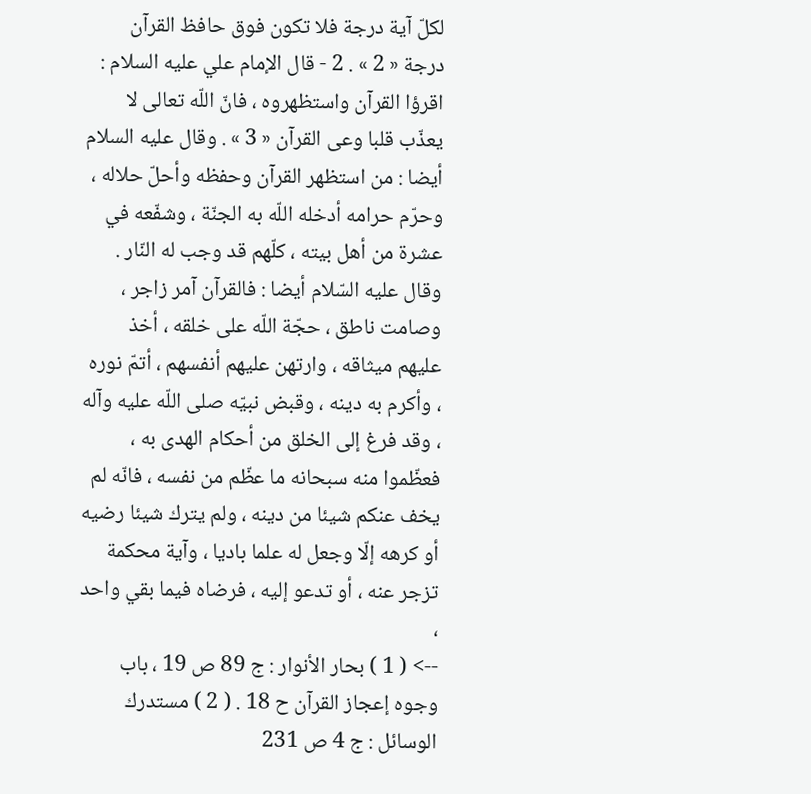لكلّ آية درجة فلا تكون فوق حافظ القرآن درجة « 2 » . 2 - قال الإمام علي عليه السلام : اقرؤا القرآن واستظهروه ، فانّ اللّه تعالى لا يعذّب قلبا وعى القرآن « 3 » . وقال عليه السلام أيضا : من استظهر القرآن وحفظه وأحلّ حلاله ، وحرّم حرامه أدخله اللّه به الجنّة ، وشفّعه في عشرة من أهل بيته ، كلّهم قد وجب له النّار . وقال عليه السّلام أيضا : فالقرآن آمر زاجر ، وصامت ناطق ، حجّة اللّه على خلقه ، أخذ عليهم ميثاقه ، وارتهن عليهم أنفسهم ، أتمّ نوره ، وأكرم به دينه ، وقبض نبيّه صلى اللّه عليه وآله ، وقد فرغ إلى الخلق من أحكام الهدى به ، فعظّموا منه سبحانه ما عظّم من نفسه ، فانّه لم يخف عنكم شيئا من دينه ، ولم يترك شيئا رضيه أو كرهه إلّا وجعل له علما باديا ، وآية محكمة تزجر عنه ، أو تدعو إليه ، فرضاه فيما بقي واحد ،
--> ( 1 ) بحار الأنوار : ج 89 ص 19 ، باب وجوه إعجاز القرآن ح 18 . ( 2 ) مستدرك الوسائل : ج 4 ص 231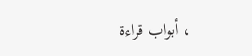، أبواب قراءة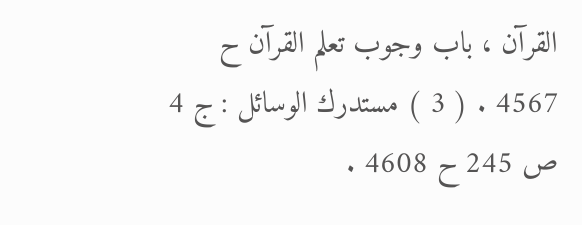القرآن ، باب وجوب تعلم القرآن ح 4567 . ( 3 ) مستدرك الوسائل : ج 4 ص 245 ح 4608 .